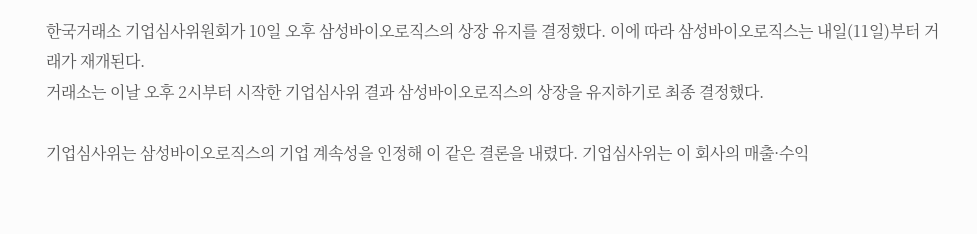한국거래소 기업심사위원회가 10일 오후 삼성바이오로직스의 상장 유지를 결정했다. 이에 따라 삼성바이오로직스는 내일(11일)부터 거래가 재개된다.
거래소는 이날 오후 2시부터 시작한 기업심사위 결과 삼성바이오로직스의 상장을 유지하기로 최종 결정했다.

기업심사위는 삼성바이오로직스의 기업 계속성을 인정해 이 같은 결론을 내렸다. 기업심사위는 이 회사의 매출·수익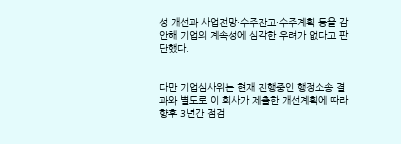성 개선과 사업전망·수주잔고·수주계획 등을 감안해 기업의 계속성에 심각한 우려가 없다고 판단했다.


다만 기업심사위는 현재 진행중인 행정소송 결과와 별도로 이 회사가 제출한 개선계획에 따라 향후 3년간 점검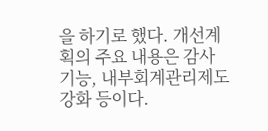을 하기로 했다. 개선계획의 주요 내용은 감사기능, 내부회계관리제도 강화 등이다.